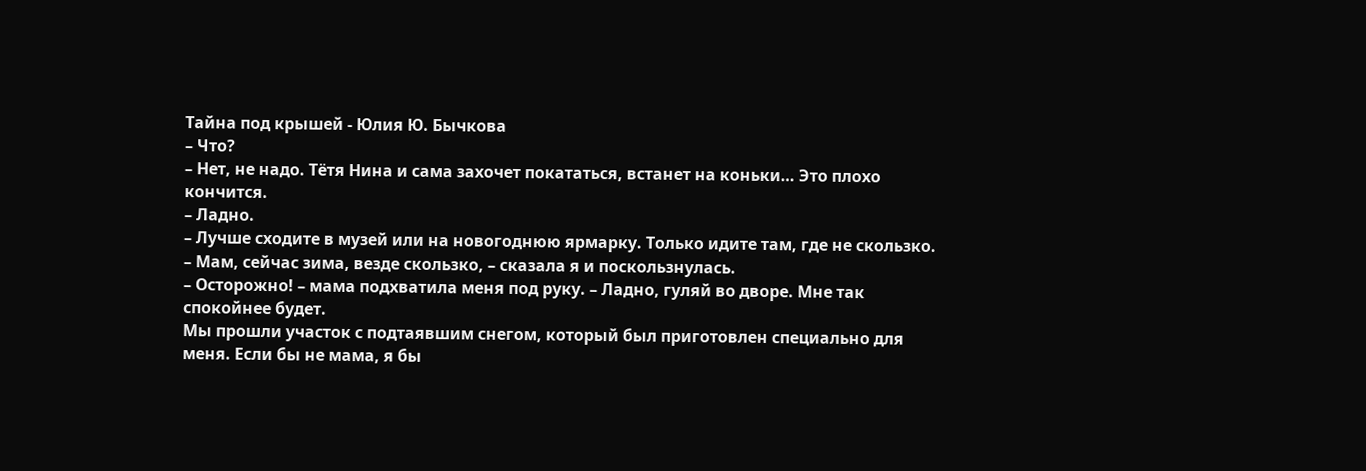Тайна под крышей - Юлия Ю. Бычкова
– Что?
– Нет, не надо. Тётя Нина и сама захочет покататься, встанет на коньки… Это плохо кончится.
– Ладно.
– Лучше сходите в музей или на новогоднюю ярмарку. Только идите там, где не скользко.
– Мам, сейчас зима, везде скользко, – сказала я и поскользнулась.
– Осторожно! – мама подхватила меня под руку. – Ладно, гуляй во дворе. Мне так спокойнее будет.
Мы прошли участок с подтаявшим снегом, который был приготовлен специально для меня. Если бы не мама, я бы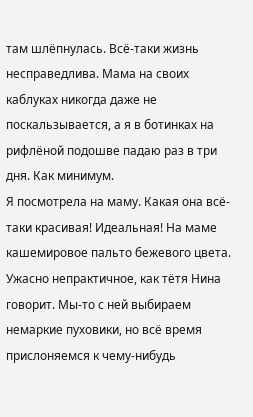там шлёпнулась. Всё-таки жизнь несправедлива. Мама на своих каблуках никогда даже не поскальзывается, а я в ботинках на рифлёной подошве падаю раз в три дня. Как минимум.
Я посмотрела на маму. Какая она всё-таки красивая! Идеальная! На маме кашемировое пальто бежевого цвета. Ужасно непрактичное, как тётя Нина говорит. Мы-то с ней выбираем немаркие пуховики, но всё время прислоняемся к чему-нибудь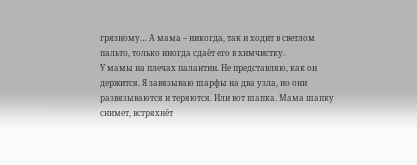грязному… А мама – никогда, так и ходит в светлом пальто, только иногда сдаёт его в химчистку.
У мамы на плечах палантин. Не представляю, как он держится. Я завязываю шарфы на два узла, но они развязываются и теряются. Или вот шапка. Мама шапку снимет, встряхнёт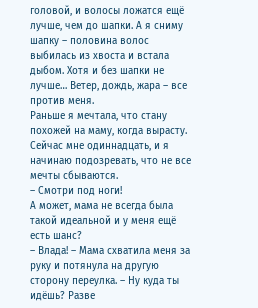головой, и волосы ложатся ещё лучше, чем до шапки. А я сниму шапку – половина волос выбилась из хвоста и встала дыбом. Хотя и без шапки не лучше… Ветер, дождь, жара – все против меня.
Раньше я мечтала, что стану похожей на маму, когда вырасту. Сейчас мне одиннадцать, и я начинаю подозревать, что не все мечты сбываются.
– Смотри под ноги!
А может, мама не всегда была такой идеальной и у меня ещё есть шанс?
– Влада! – Мама схватила меня за руку и потянула на другую сторону переулка. – Ну куда ты идёшь? Разве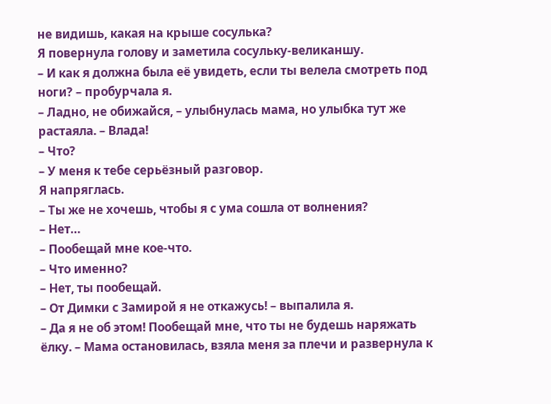не видишь, какая на крыше сосулька?
Я повернула голову и заметила сосульку-великаншу.
– И как я должна была её увидеть, если ты велела смотреть под ноги? – пробурчала я.
– Ладно, не обижайся, – улыбнулась мама, но улыбка тут же растаяла. – Влада!
– Что?
– У меня к тебе серьёзный разговор.
Я напряглась.
– Ты же не хочешь, чтобы я с ума сошла от волнения?
– Нет…
– Пообещай мне кое-что.
– Что именно?
– Нет, ты пообещай.
– От Димки с Замирой я не откажусь! – выпалила я.
– Да я не об этом! Пообещай мне, что ты не будешь наряжать ёлку. – Мама остановилась, взяла меня за плечи и развернула к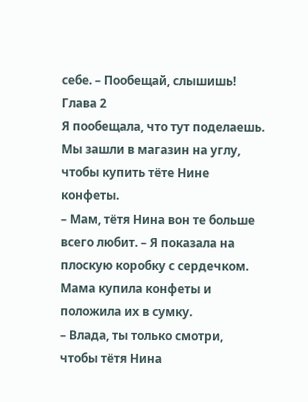себе. – Пообещай, слышишь!
Глава 2
Я пообещала, что тут поделаешь.
Мы зашли в магазин на углу, чтобы купить тёте Нине конфеты.
– Мам, тётя Нина вон те больше всего любит. – Я показала на плоскую коробку с сердечком.
Мама купила конфеты и положила их в сумку.
– Влада, ты только смотри, чтобы тётя Нина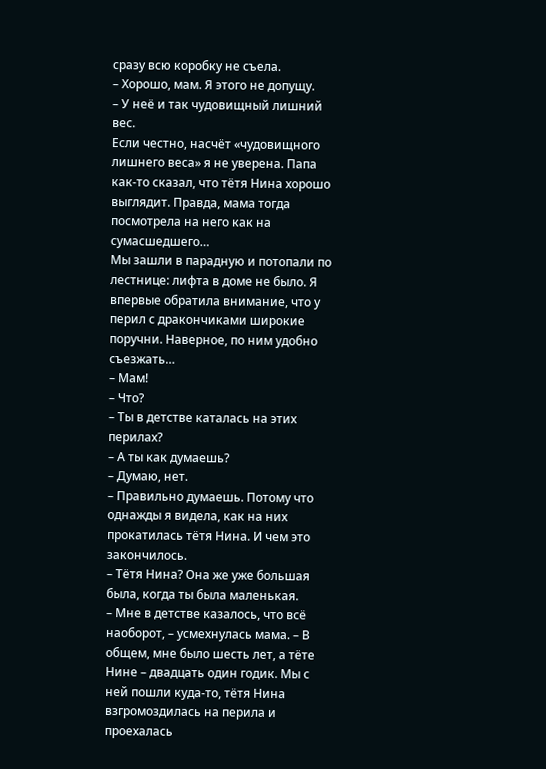сразу всю коробку не съела.
– Хорошо, мам. Я этого не допущу.
– У неё и так чудовищный лишний вес.
Если честно, насчёт «чудовищного лишнего веса» я не уверена. Папа как-то сказал, что тётя Нина хорошо выглядит. Правда, мама тогда посмотрела на него как на сумасшедшего…
Мы зашли в парадную и потопали по лестнице: лифта в доме не было. Я впервые обратила внимание, что у перил с дракончиками широкие поручни. Наверное, по ним удобно съезжать…
– Мам!
– Что?
– Ты в детстве каталась на этих перилах?
– А ты как думаешь?
– Думаю, нет.
– Правильно думаешь. Потому что однажды я видела, как на них прокатилась тётя Нина. И чем это закончилось.
– Тётя Нина? Она же уже большая была, когда ты была маленькая.
– Мне в детстве казалось, что всё наоборот, – усмехнулась мама. – В общем, мне было шесть лет, а тёте Нине – двадцать один годик. Мы с ней пошли куда-то, тётя Нина взгромоздилась на перила и проехалась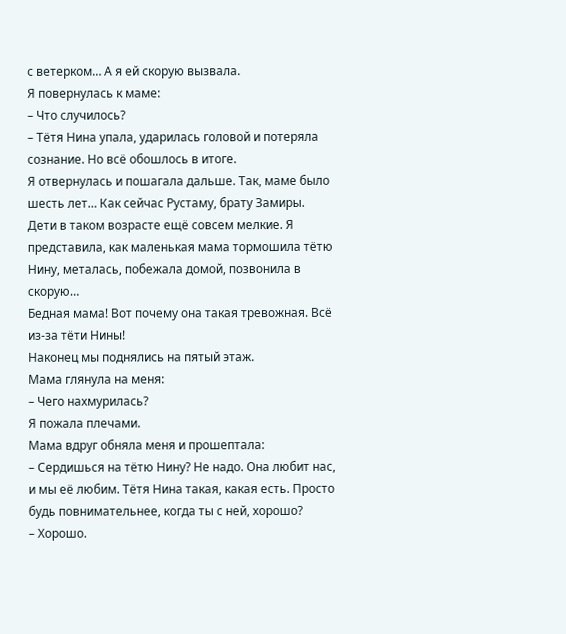с ветерком… А я ей скорую вызвала.
Я повернулась к маме:
– Что случилось?
– Тётя Нина упала, ударилась головой и потеряла сознание. Но всё обошлось в итоге.
Я отвернулась и пошагала дальше. Так, маме было шесть лет… Как сейчас Рустаму, брату Замиры. Дети в таком возрасте ещё совсем мелкие. Я представила, как маленькая мама тормошила тётю Нину, металась, побежала домой, позвонила в скорую…
Бедная мама! Вот почему она такая тревожная. Всё из-за тёти Нины!
Наконец мы поднялись на пятый этаж.
Мама глянула на меня:
– Чего нахмурилась?
Я пожала плечами.
Мама вдруг обняла меня и прошептала:
– Сердишься на тётю Нину? Не надо. Она любит нас, и мы её любим. Тётя Нина такая, какая есть. Просто будь повнимательнее, когда ты с ней, хорошо?
– Хорошо.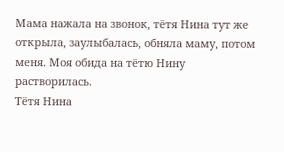Мама нажала на звонок, тётя Нина тут же открыла, заулыбалась, обняла маму, потом меня. Моя обида на тётю Нину растворилась.
Тётя Нина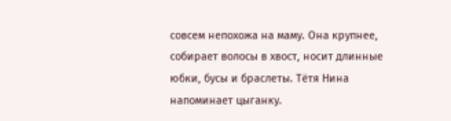совсем непохожа на маму. Она крупнее, собирает волосы в хвост, носит длинные юбки, бусы и браслеты. Тётя Нина напоминает цыганку.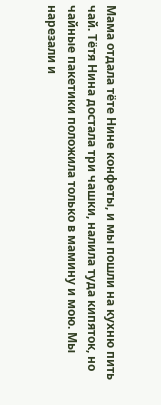Мама отдала тёте Нине конфеты, и мы пошли на кухню пить чай. Тётя Нина достала три чашки, налила туда кипяток, но чайные пакетики положила только в мамину и мою. Мы нарезали и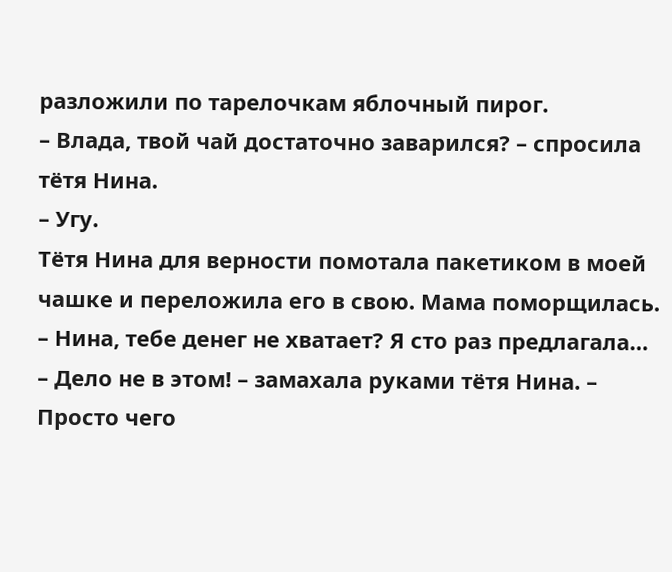разложили по тарелочкам яблочный пирог.
– Влада, твой чай достаточно заварился? – спросила тётя Нина.
– Угу.
Тётя Нина для верности помотала пакетиком в моей чашке и переложила его в свою. Мама поморщилась.
– Нина, тебе денег не хватает? Я сто раз предлагала…
– Дело не в этом! – замахала руками тётя Нина. – Просто чего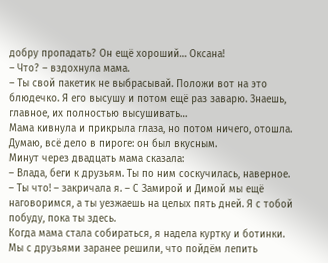добру пропадать? Он ещё хороший… Оксана!
– Что? – вздохнула мама.
– Ты свой пакетик не выбрасывай. Положи вот на это блюдечко. Я его высушу и потом ещё раз заварю. Знаешь, главное, их полностью высушивать…
Мама кивнула и прикрыла глаза, но потом ничего, отошла. Думаю, всё дело в пироге: он был вкусным.
Минут через двадцать мама сказала:
– Влада, беги к друзьям. Ты по ним соскучилась, наверное.
– Ты что! – закричала я. – С Замирой и Димой мы ещё наговоримся, а ты уезжаешь на целых пять дней. Я с тобой побуду, пока ты здесь.
Когда мама стала собираться, я надела куртку и ботинки. Мы с друзьями заранее решили, что пойдём лепить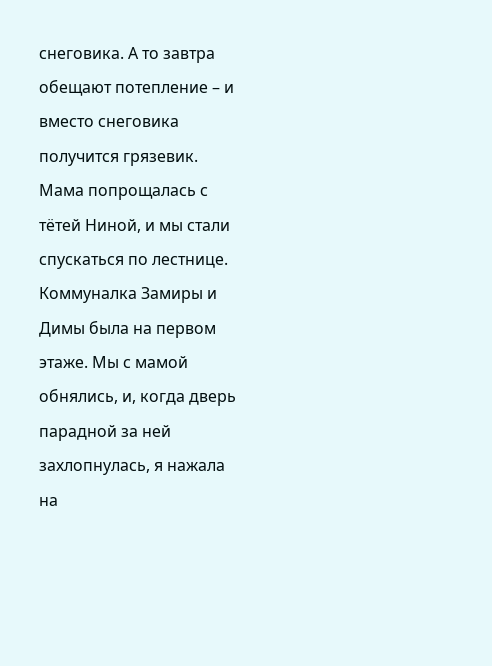снеговика. А то завтра обещают потепление – и вместо снеговика получится грязевик. Мама попрощалась с тётей Ниной, и мы стали спускаться по лестнице.
Коммуналка Замиры и Димы была на первом этаже. Мы с мамой обнялись, и, когда дверь парадной за ней захлопнулась, я нажала на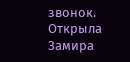звонок. Открыла Замира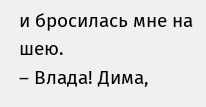и бросилась мне на шею.
– Влада! Дима,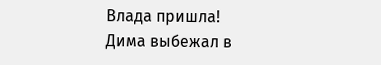Влада пришла!
Дима выбежал в